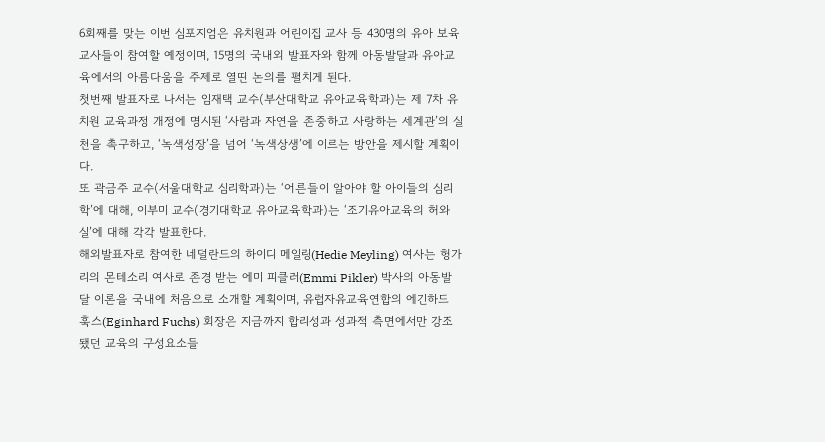6회째를 맞는 이번 심포지엄은 유치원과 어린이집 교사 등 430명의 유아 보육 교사들이 참여할 예정이며, 15명의 국내외 발표자와 함께 아동발달과 유아교육에서의 아름다움을 주제로 열띤 논의를 펼치게 된다.
첫번째 발표자로 나서는 임재택 교수(부산대학교 유아교육학과)는 제 7차 유치원 교육과정 개정에 명시된 ‘사람과 자연을 존중하고 사랑하는 세계관’의 실천을 촉구하고, ‘녹색성장’을 넘어 ‘녹색상생’에 이르는 방안을 제시할 계획이다.
또 곽금주 교수(서울대학교 심리학과)는 ‘어른들이 알아야 할 아이들의 심리학’에 대해, 이부미 교수(경기대학교 유아교육학과)는 ‘조기유아교육의 허와 실’에 대해 각각 발표한다.
해외발표자로 참여한 네덜란드의 하이디 메일링(Hedie Meyling) 여사는 헝가리의 몬테소리 여사로 존경 받는 에미 피클러(Emmi Pikler) 박사의 아동발달 이론을 국내에 처음으로 소개할 계획이며, 유럽자유교육연합의 에긴하드 훅스(Eginhard Fuchs) 회장은 지금까지 합리성과 성과적 측면에서만 강조됐던 교육의 구성요소들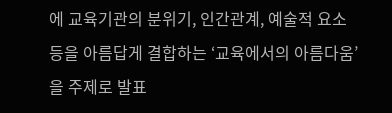에 교육기관의 분위기, 인간관계, 예술적 요소 등을 아름답게 결합하는 ‘교육에서의 아름다움’을 주제로 발표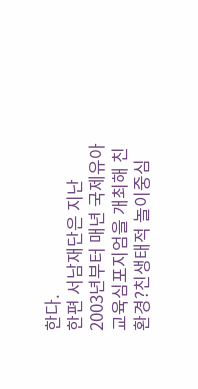한다.
한편 서남재단은 지난 2003년부터 매년 국제유아교육심포지엄을 개최해 친환경?친생태적 놀이중심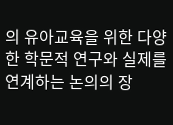의 유아교육을 위한 다양한 학문적 연구와 실제를 연계하는 논의의 장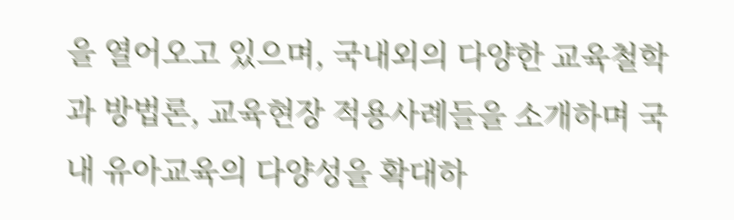을 열어오고 있으며, 국내외의 다양한 교육철학과 방법론, 교육현장 적용사례들을 소개하며 국내 유아교육의 다양성을 확대하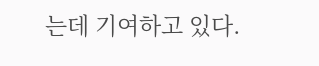는데 기여하고 있다.